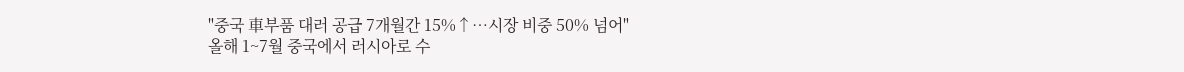"중국 車부품 대러 공급 7개월간 15%↑…시장 비중 50% 넘어"
올해 1~7월 중국에서 러시아로 수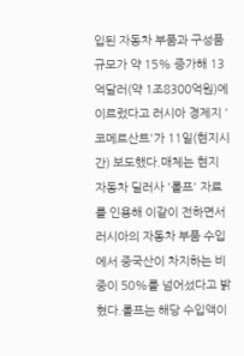입된 자동차 부품과 구성품 규모가 약 15% 증가해 13억달러(약 1조8300억원)에 이르렀다고 러시아 경제지 '코메르산트'가 11일(현지시간) 보도했다.매체는 현지 자동차 딜러사 '롤프' 자료를 인용해 이같이 전하면서 러시아의 자동차 부품 수입에서 중국산이 차지하는 비중이 50%를 넘어섰다고 밝혔다.롤프는 해당 수입액이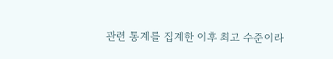관련 통계를 집계한 이후 최고 수준이라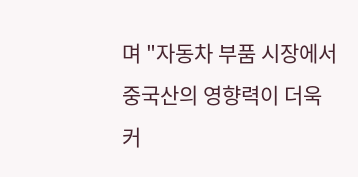며 "자동차 부품 시장에서 중국산의 영향력이 더욱 커